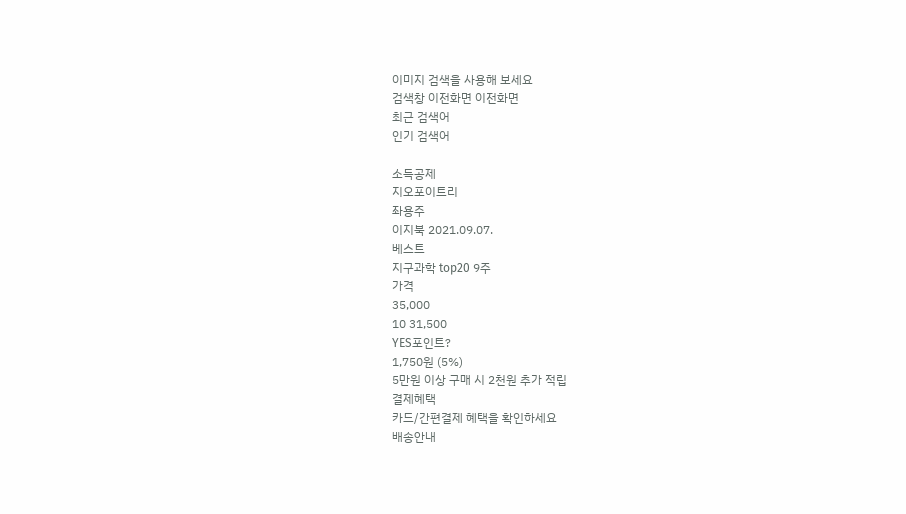이미지 검색을 사용해 보세요
검색창 이전화면 이전화면
최근 검색어
인기 검색어

소득공제
지오포이트리
좌용주
이지북 2021.09.07.
베스트
지구과학 top20 9주
가격
35,000
10 31,500
YES포인트?
1,750원 (5%)
5만원 이상 구매 시 2천원 추가 적립
결제혜택
카드/간편결제 혜택을 확인하세요
배송안내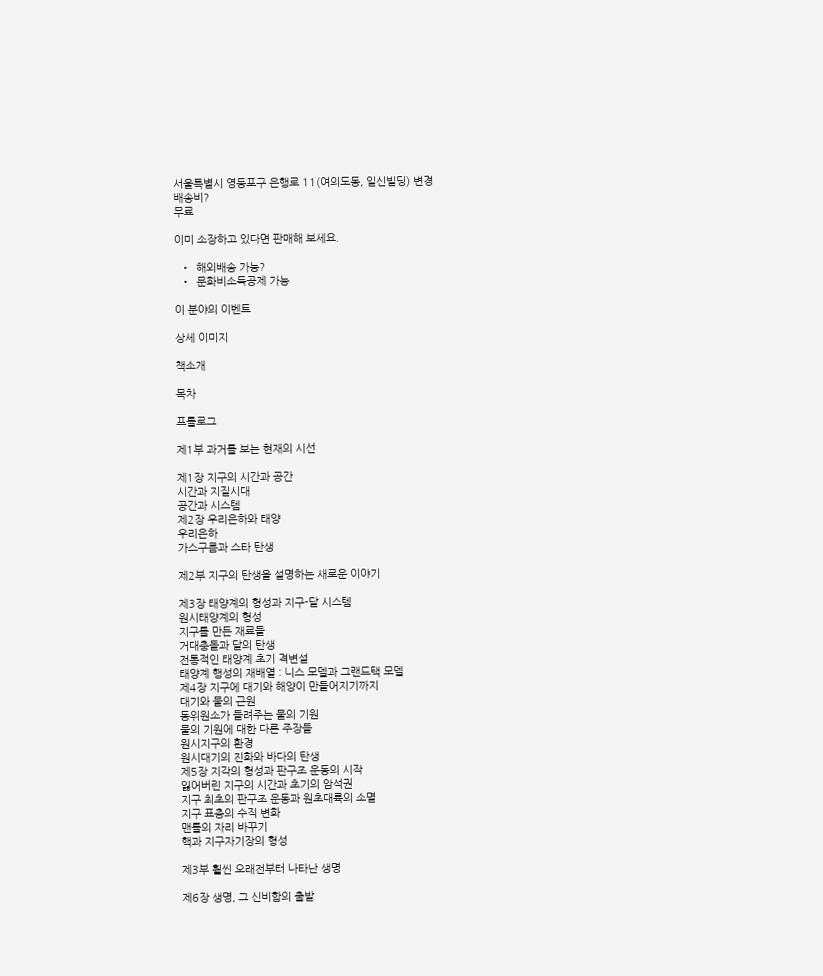서울특별시 영등포구 은행로 11(여의도동, 일신빌딩) 변경
배송비?
무료

이미 소장하고 있다면 판매해 보세요.

  •  해외배송 가능?
  •  문화비소득공제 가능

이 분야의 이벤트

상세 이미지

책소개

목차

프롤로그

제1부 과거를 보는 현재의 시선

제1장 지구의 시간과 공간
시간과 지질시대
공간과 시스템
제2장 우리은하와 태양
우리은하
가스구름과 스타 탄생

제2부 지구의 탄생을 설명하는 새로운 이야기

제3장 태양계의 형성과 지구-달 시스템
원시태양계의 형성
지구를 만든 재료들
거대충돌과 달의 탄생
전통적인 태양계 초기 격변설
태양계 행성의 재배열 : 니스 모델과 그랜드택 모델
제4장 지구에 대기와 해양이 만들어지기까지
대기와 물의 근원
동위원소가 들려주는 물의 기원
물의 기원에 대한 다른 주장들
원시지구의 환경
원시대기의 진화와 바다의 탄생
제5장 지각의 형성과 판구조 운동의 시작
잃어버린 지구의 시간과 초기의 암석권
지구 최초의 판구조 운동과 원초대륙의 소멸
지구 표층의 수직 변화
맨틀의 자리 바꾸기
핵과 지구자기장의 형성

제3부 훨씬 오래전부터 나타난 생명

제6장 생명, 그 신비함의 출발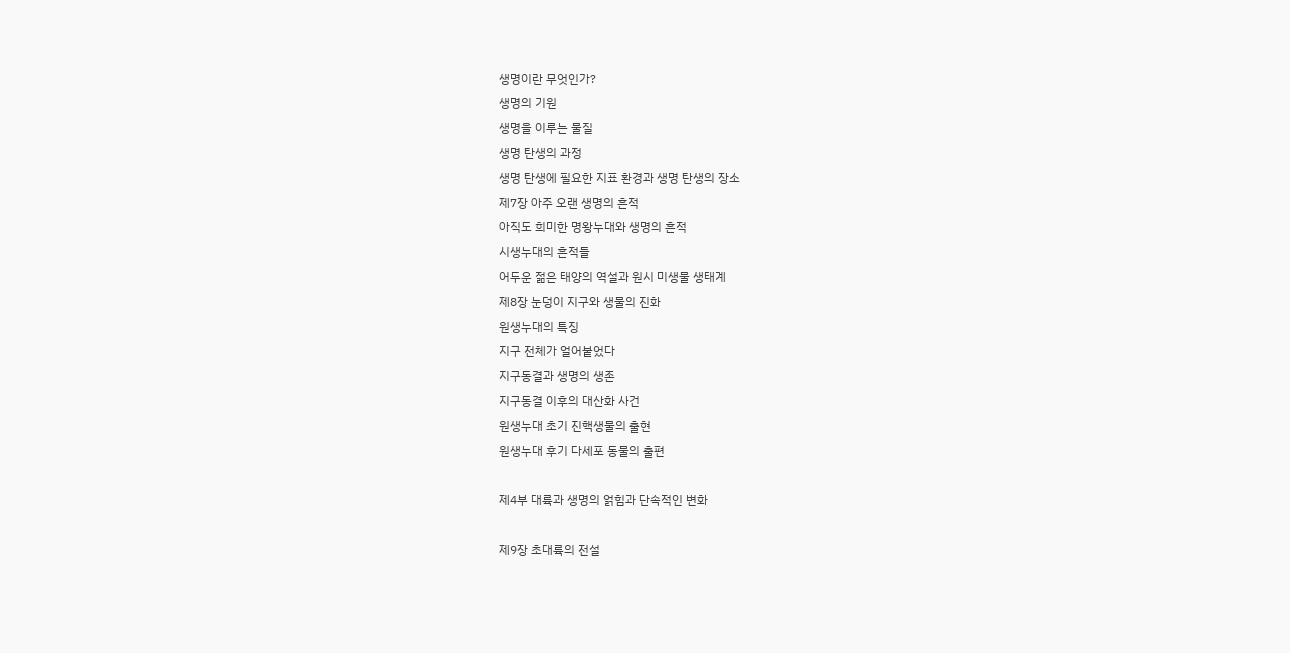생명이란 무엇인가?
생명의 기원
생명을 이루는 물질
생명 탄생의 과정
생명 탄생에 필요한 지표 환경과 생명 탄생의 장소
제7장 아주 오랜 생명의 흔적
아직도 희미한 명왕누대와 생명의 흔적
시생누대의 흔적들
어두운 젊은 태양의 역설과 원시 미생물 생태계
제8장 눈덩이 지구와 생물의 진화
원생누대의 특징
지구 전체가 얼어붙었다
지구동결과 생명의 생존
지구동결 이후의 대산화 사건
원생누대 초기 진핵생물의 출현
원생누대 후기 다세포 동물의 출편

제4부 대륙과 생명의 얽힘과 단속적인 변화

제9장 초대륙의 전설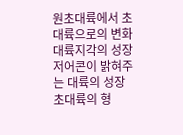원초대륙에서 초대륙으로의 변화
대륙지각의 성장
저어콘이 밝혀주는 대륙의 성장
초대륙의 형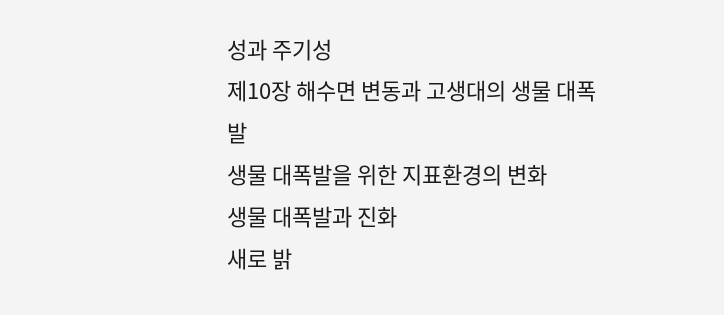성과 주기성
제10장 해수면 변동과 고생대의 생물 대폭발
생물 대폭발을 위한 지표환경의 변화
생물 대폭발과 진화
새로 밝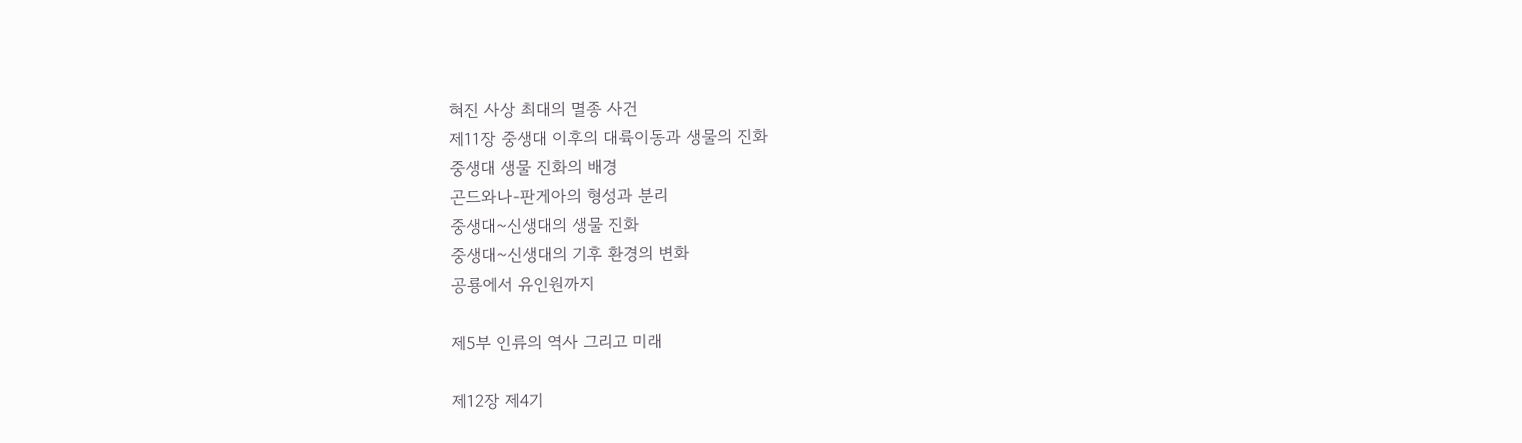혀진 사상 최대의 멸종 사건
제11장 중생대 이후의 대륙이동과 생물의 진화
중생대 생물 진화의 배경
곤드와나-판게아의 형성과 분리
중생대~신생대의 생물 진화
중생대~신생대의 기후 환경의 변화
공룡에서 유인원까지

제5부 인류의 역사 그리고 미래

제12장 제4기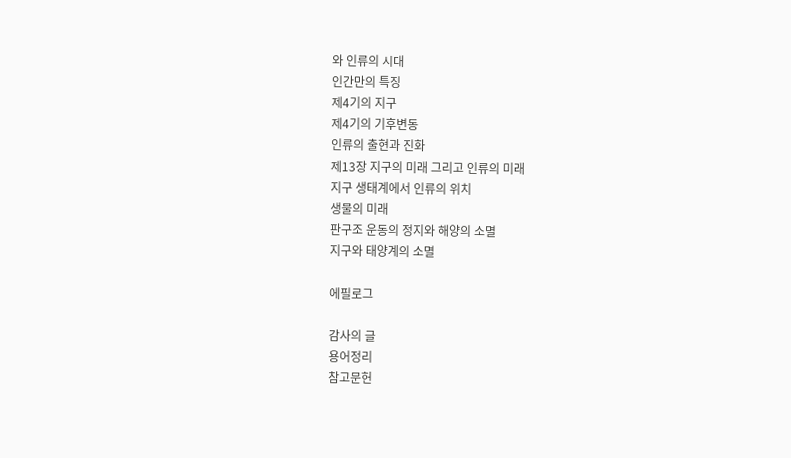와 인류의 시대
인간만의 특징
제4기의 지구
제4기의 기후변동
인류의 출현과 진화
제13장 지구의 미래 그리고 인류의 미래
지구 생태계에서 인류의 위치
생물의 미래
판구조 운동의 정지와 해양의 소멸
지구와 태양계의 소멸

에필로그

감사의 글
용어정리
참고문헌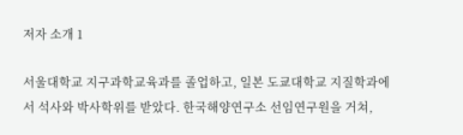저자 소개 1

서울대학교 지구과학교육과를 졸업하고, 일본 도쿄대학교 지질학과에서 석사와 박사학위를 받았다. 한국해양연구소 선임연구원을 거쳐,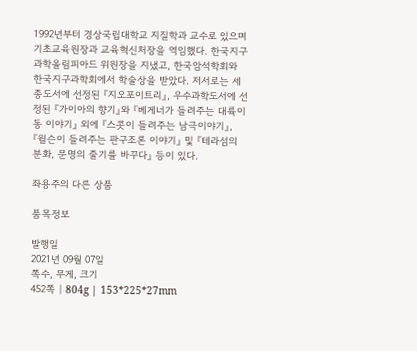1992년부터 경상국립대학교 지질학과 교수로 있으며 기초교육원장과 교육혁신처장을 역임했다. 한국지구과학올림피아드 위원장을 지냈고, 한국암석학회와 한국지구과학회에서 학술상을 받았다. 저서로는 세종도서에 선정된 『지오포이트리』, 우수과학도서에 선정된 『가이아의 향기』와 『베게너가 들려주는 대륙이동 이야기』 외에 『스콧이 들려주는 남극이야기』, 『윌슨이 들려주는 판구조론 이야기』 및 『테라섬의 분화, 문명의 줄기를 바꾸다』 등이 있다.

좌용주의 다른 상품

품목정보

발행일
2021년 09월 07일
쪽수, 무게, 크기
452쪽 | 804g | 153*225*27mm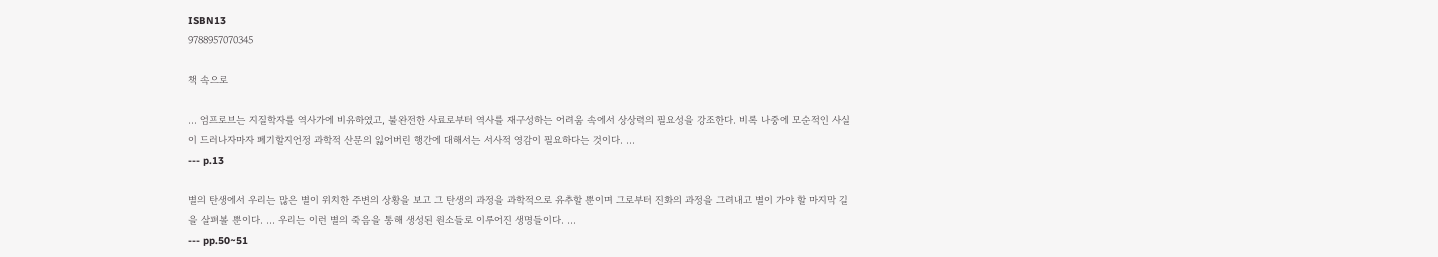ISBN13
9788957070345

책 속으로

… 엄프로브는 지질학자를 역사가에 비유하였고, 불완전한 사료로부터 역사를 재구성하는 어려움 속에서 상상력의 필요성을 강조한다. 비록 나중에 모순적인 사실이 드러나자마자 폐기할지언정 과학적 산문의 잃어버린 행간에 대해서는 서사적 영감이 필요하다는 것이다. …
--- p.13

별의 탄생에서 우리는 많은 별이 위치한 주변의 상황을 보고 그 탄생의 과정을 과학적으로 유추할 뿐이며 그로부터 진화의 과정을 그려내고 별이 가야 할 마지막 길을 살펴볼 뿐이다. … 우리는 이런 별의 죽음을 통해 생성된 원소들로 이루어진 생명들이다. …
--- pp.50~51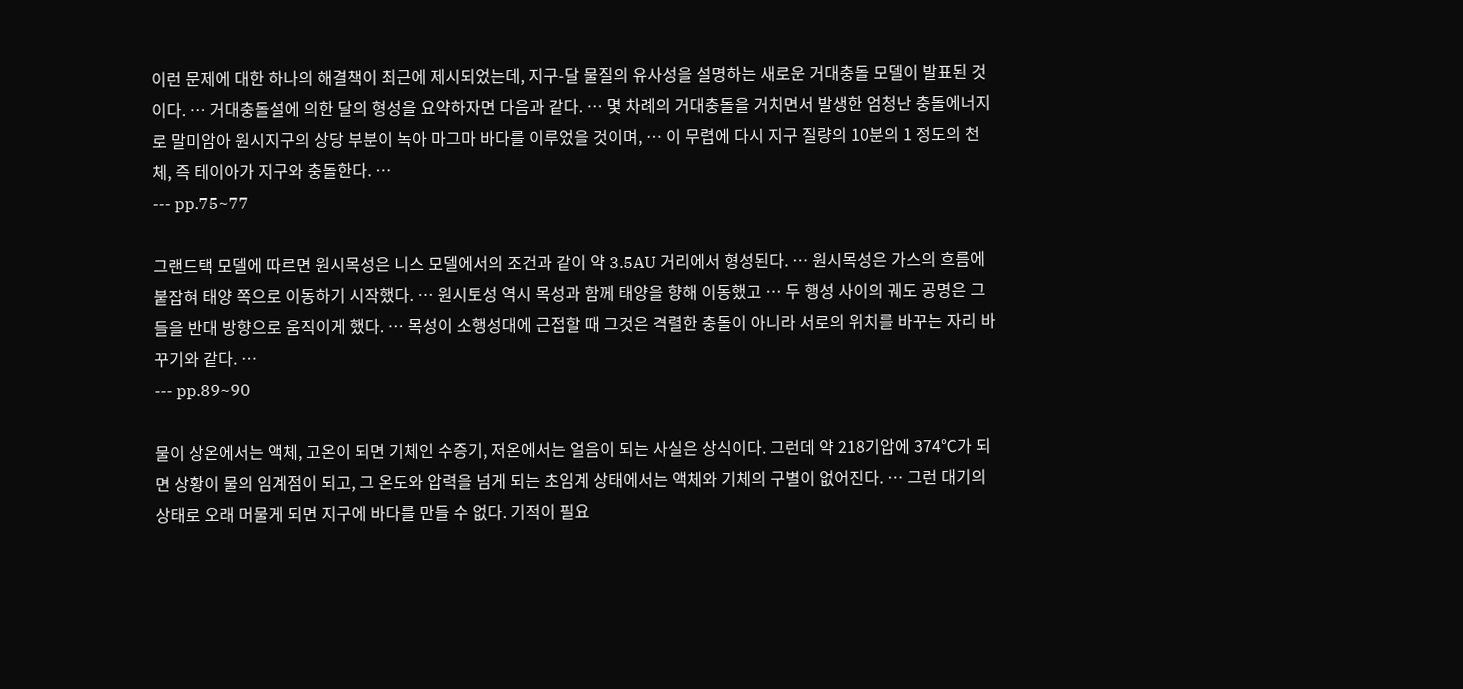이런 문제에 대한 하나의 해결책이 최근에 제시되었는데, 지구-달 물질의 유사성을 설명하는 새로운 거대충돌 모델이 발표된 것이다. … 거대충돌설에 의한 달의 형성을 요약하자면 다음과 같다. … 몇 차례의 거대충돌을 거치면서 발생한 엄청난 충돌에너지로 말미암아 원시지구의 상당 부분이 녹아 마그마 바다를 이루었을 것이며, … 이 무렵에 다시 지구 질량의 10분의 1 정도의 천체, 즉 테이아가 지구와 충돌한다. …
--- pp.75~77

그랜드택 모델에 따르면 원시목성은 니스 모델에서의 조건과 같이 약 3.5AU 거리에서 형성된다. … 원시목성은 가스의 흐름에 붙잡혀 태양 쪽으로 이동하기 시작했다. … 원시토성 역시 목성과 함께 태양을 향해 이동했고 … 두 행성 사이의 궤도 공명은 그들을 반대 방향으로 움직이게 했다. … 목성이 소행성대에 근접할 때 그것은 격렬한 충돌이 아니라 서로의 위치를 바꾸는 자리 바꾸기와 같다. …
--- pp.89~90

물이 상온에서는 액체, 고온이 되면 기체인 수증기, 저온에서는 얼음이 되는 사실은 상식이다. 그런데 약 218기압에 374℃가 되면 상황이 물의 임계점이 되고, 그 온도와 압력을 넘게 되는 초임계 상태에서는 액체와 기체의 구별이 없어진다. … 그런 대기의 상태로 오래 머물게 되면 지구에 바다를 만들 수 없다. 기적이 필요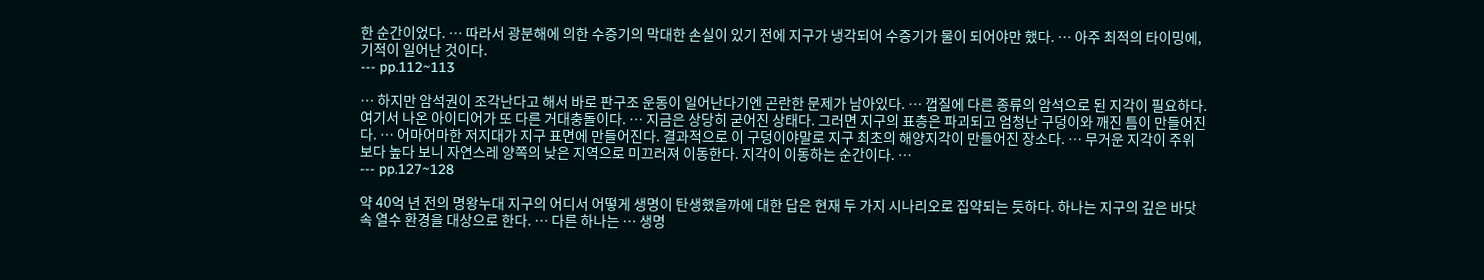한 순간이었다. … 따라서 광분해에 의한 수증기의 막대한 손실이 있기 전에 지구가 냉각되어 수증기가 물이 되어야만 했다. … 아주 최적의 타이밍에, 기적이 일어난 것이다.
--- pp.112~113

… 하지만 암석권이 조각난다고 해서 바로 판구조 운동이 일어난다기엔 곤란한 문제가 남아있다. … 껍질에 다른 종류의 암석으로 된 지각이 필요하다.
여기서 나온 아이디어가 또 다른 거대충돌이다. … 지금은 상당히 굳어진 상태다. 그러면 지구의 표층은 파괴되고 엄청난 구덩이와 깨진 틈이 만들어진다. … 어마어마한 저지대가 지구 표면에 만들어진다. 결과적으로 이 구덩이야말로 지구 최초의 해양지각이 만들어진 장소다. … 무거운 지각이 주위보다 높다 보니 자연스레 양쪽의 낮은 지역으로 미끄러져 이동한다. 지각이 이동하는 순간이다. …
--- pp.127~128

약 40억 년 전의 명왕누대 지구의 어디서 어떻게 생명이 탄생했을까에 대한 답은 현재 두 가지 시나리오로 집약되는 듯하다. 하나는 지구의 깊은 바닷속 열수 환경을 대상으로 한다. … 다른 하나는 … 생명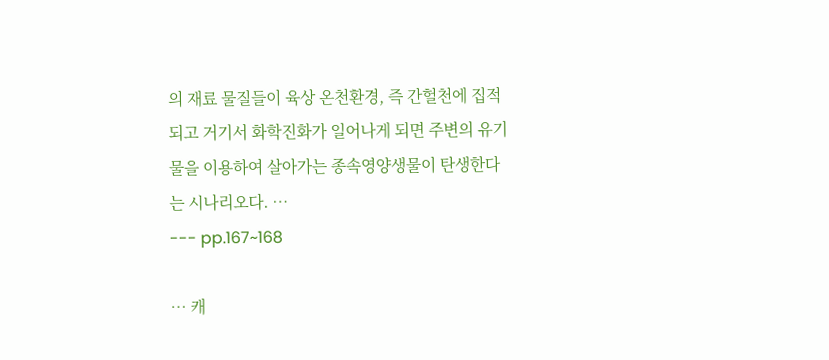의 재료 물질들이 육상 온천환경, 즉 간헐천에 집적되고 거기서 화학진화가 일어나게 되면 주변의 유기물을 이용하여 살아가는 종속영양생물이 탄생한다는 시나리오다. …
--- pp.167~168

… 캐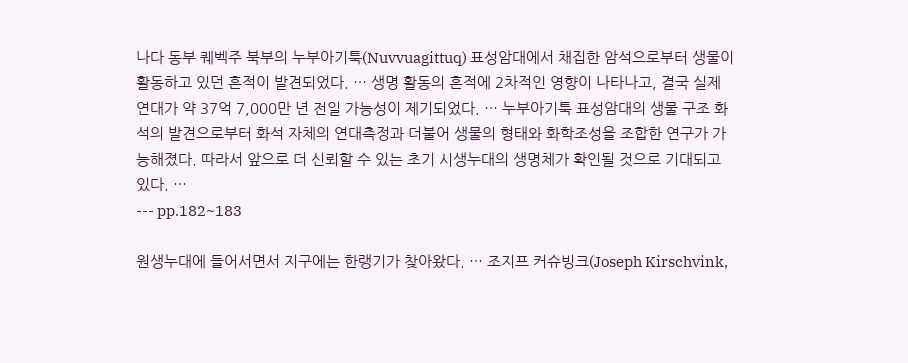나다 동부 퀘벡주 북부의 누부아기툭(Nuvvuagittuq) 표성암대에서 채집한 암석으로부터 생물이 활동하고 있던 흔적이 발견되었다. … 생명 활동의 흔적에 2차적인 영향이 나타나고, 결국 실제 연대가 약 37억 7,000만 년 전일 가능성이 제기되었다. … 누부아기툭 표성암대의 생물 구조 화석의 발견으로부터 화석 자체의 연대측정과 더불어 생물의 형태와 화학조성을 조합한 연구가 가능해졌다. 따라서 앞으로 더 신뢰할 수 있는 초기 시생누대의 생명체가 확인될 것으로 기대되고 있다. …
--- pp.182~183

원생누대에 들어서면서 지구에는 한랭기가 찾아왔다. … 조지프 커슈빙크(Joseph Kirschvink,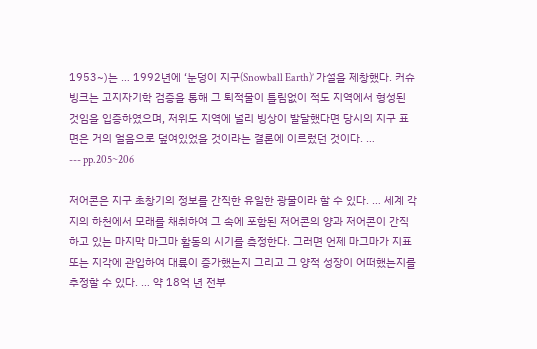1953~)는 … 1992년에 ‘눈덩이 지구(Snowball Earth)’ 가설을 제창했다. 커슈빙크는 고지자기학 검증을 통해 그 퇴적물이 틀림없이 적도 지역에서 형성된 것임을 입증하였으며, 저위도 지역에 널리 빙상이 발달했다면 당시의 지구 표면은 거의 얼음으로 덮여있었을 것이라는 결론에 이르렀던 것이다. …
--- pp.205~206

저어콘은 지구 초창기의 정보를 간직한 유일한 광물이라 할 수 있다. … 세계 각지의 하천에서 모래를 채취하여 그 속에 포함된 저어콘의 양과 저어콘이 간직하고 있는 마지막 마그마 활동의 시기를 측정한다. 그러면 언제 마그마가 지표 또는 지각에 관입하여 대륙이 증가했는지 그리고 그 양적 성장이 어떠했는지를 추정할 수 있다. … 약 18억 년 전부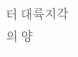터 대륙지각의 양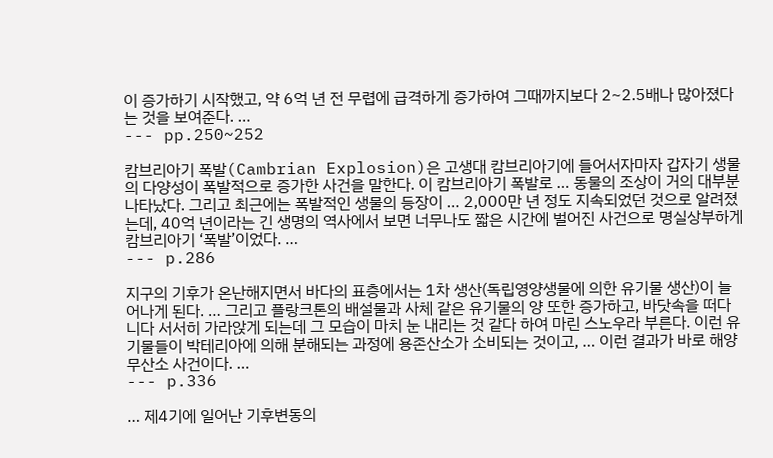이 증가하기 시작했고, 약 6억 년 전 무렵에 급격하게 증가하여 그때까지보다 2~2.5배나 많아졌다는 것을 보여준다. …
--- pp.250~252

캄브리아기 폭발(Cambrian Explosion)은 고생대 캄브리아기에 들어서자마자 갑자기 생물의 다양성이 폭발적으로 증가한 사건을 말한다. 이 캄브리아기 폭발로 … 동물의 조상이 거의 대부분 나타났다. 그리고 최근에는 폭발적인 생물의 등장이 … 2,000만 년 정도 지속되었던 것으로 알려졌는데, 40억 년이라는 긴 생명의 역사에서 보면 너무나도 짧은 시간에 벌어진 사건으로 명실상부하게 캄브리아기 ‘폭발’이었다. …
--- p.286

지구의 기후가 온난해지면서 바다의 표층에서는 1차 생산(독립영양생물에 의한 유기물 생산)이 늘어나게 된다. … 그리고 플랑크톤의 배설물과 사체 같은 유기물의 양 또한 증가하고, 바닷속을 떠다니다 서서히 가라앉게 되는데 그 모습이 마치 눈 내리는 것 같다 하여 마린 스노우라 부른다. 이런 유기물들이 박테리아에 의해 분해되는 과정에 용존산소가 소비되는 것이고, … 이런 결과가 바로 해양무산소 사건이다. …
--- p.336

… 제4기에 일어난 기후변동의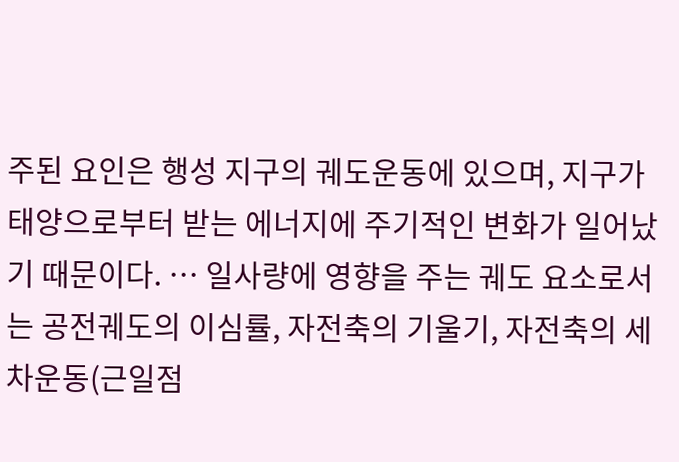주된 요인은 행성 지구의 궤도운동에 있으며, 지구가 태양으로부터 받는 에너지에 주기적인 변화가 일어났기 때문이다. … 일사량에 영향을 주는 궤도 요소로서는 공전궤도의 이심률, 자전축의 기울기, 자전축의 세차운동(근일점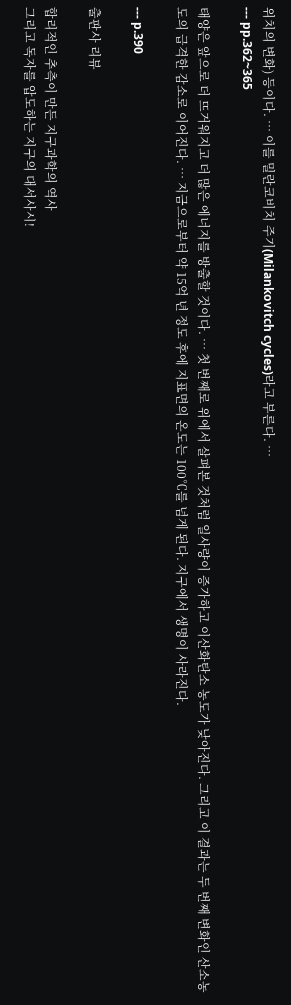위치의 변화) 등이다. … 이를 밀란코비치 주기(Milankovitch cycles)라고 부른다. …
--- pp.362~365

태양은 앞으로 더 뜨거워지고 더 많은 에너지를 방출할 것이다. … 첫 번째로 위에서 살펴본 것처럼 일사량이 증가하고 이산화탄소 농도가 낮아진다. 그리고 이 결과는 두 번째 변화인 산소농도의 급격한 감소로 이어진다. … 지금으로부터 약 15억 년 정도 후에 지표면의 온도는 100℃를 넘게 된다. 지구에서 생명이 사라진다.

--- p.390

출판사 리뷰

합리적인 추측이 만든 지구과학의 역사
그리고 독자를 압도하는 지구의 대서사시!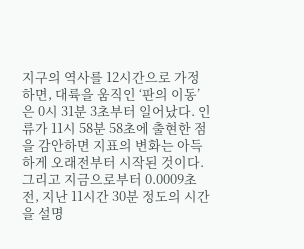지구의 역사를 12시간으로 가정하면, 대륙을 움직인 ‘판의 이동’은 0시 31분 3초부터 일어났다. 인류가 11시 58분 58초에 출현한 점을 감안하면 지표의 변화는 아득하게 오래전부터 시작된 것이다. 그리고 지금으로부터 0.0009초 전, 지난 11시간 30분 정도의 시간을 설명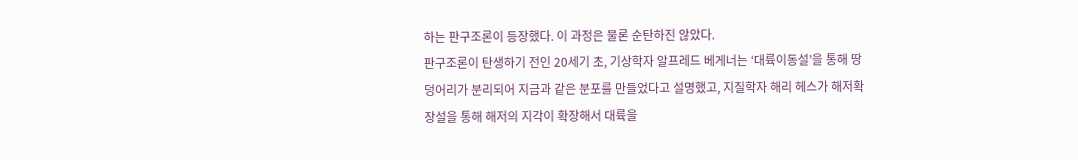하는 판구조론이 등장했다. 이 과정은 물론 순탄하진 않았다.
판구조론이 탄생하기 전인 20세기 초, 기상학자 알프레드 베게너는 ‘대륙이동설’을 통해 땅덩어리가 분리되어 지금과 같은 분포를 만들었다고 설명했고, 지질학자 해리 헤스가 해저확장설을 통해 해저의 지각이 확장해서 대륙을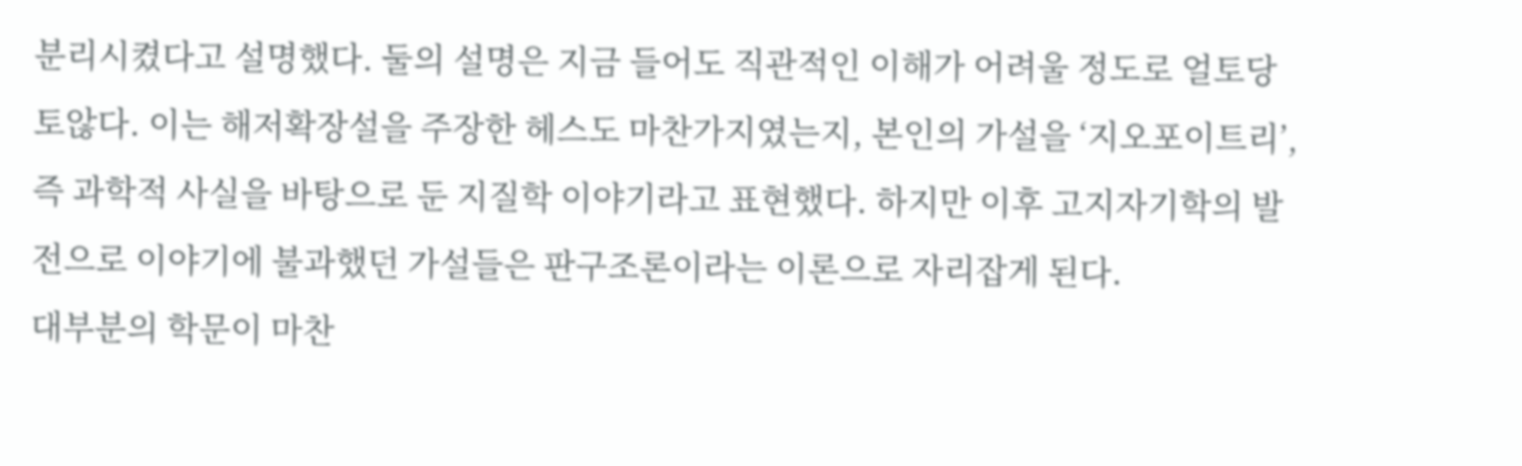분리시켰다고 설명했다. 둘의 설명은 지금 들어도 직관적인 이해가 어려울 정도로 얼토당토않다. 이는 해저확장설을 주장한 헤스도 마찬가지였는지, 본인의 가설을 ‘지오포이트리’, 즉 과학적 사실을 바탕으로 둔 지질학 이야기라고 표현했다. 하지만 이후 고지자기학의 발전으로 이야기에 불과했던 가설들은 판구조론이라는 이론으로 자리잡게 된다.
대부분의 학문이 마찬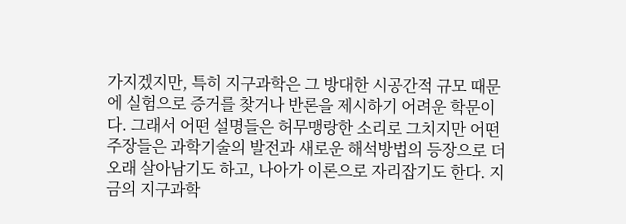가지겠지만, 특히 지구과학은 그 방대한 시공간적 규모 때문에 실험으로 증거를 찾거나 반론을 제시하기 어려운 학문이다. 그래서 어떤 설명들은 허무맹랑한 소리로 그치지만 어떤 주장들은 과학기술의 발전과 새로운 해석방법의 등장으로 더 오래 살아남기도 하고, 나아가 이론으로 자리잡기도 한다. 지금의 지구과학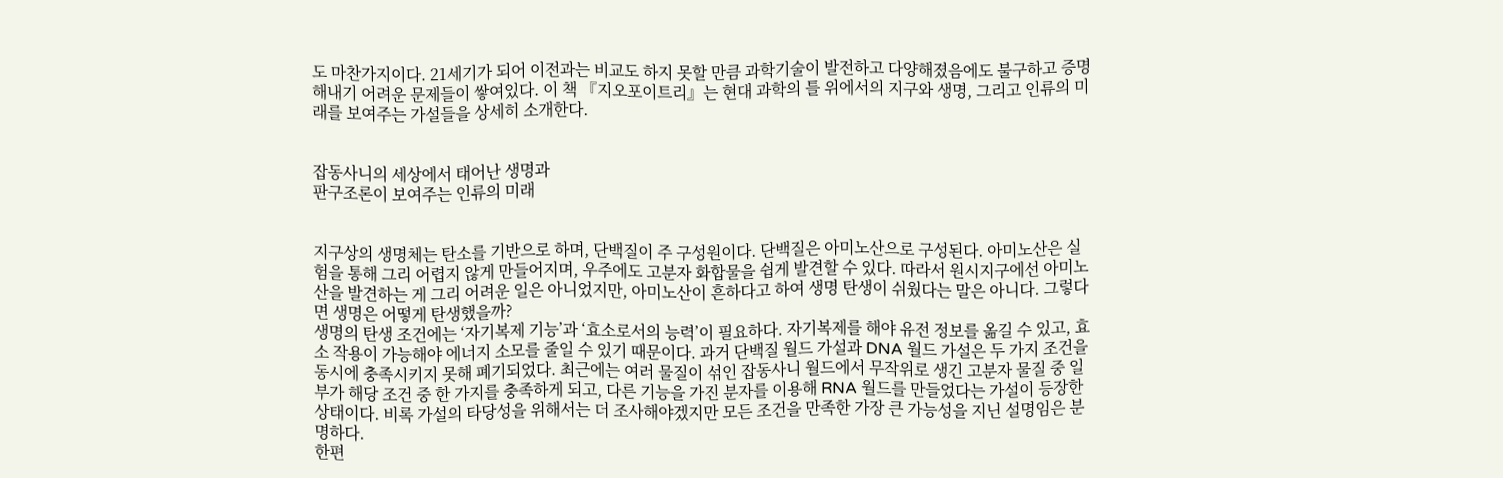도 마찬가지이다. 21세기가 되어 이전과는 비교도 하지 못할 만큼 과학기술이 발전하고 다양해졌음에도 불구하고 증명해내기 어려운 문제들이 쌓여있다. 이 책 『지오포이트리』는 현대 과학의 틀 위에서의 지구와 생명, 그리고 인류의 미래를 보여주는 가설들을 상세히 소개한다.


잡동사니의 세상에서 태어난 생명과
판구조론이 보여주는 인류의 미래


지구상의 생명체는 탄소를 기반으로 하며, 단백질이 주 구성원이다. 단백질은 아미노산으로 구성된다. 아미노산은 실험을 통해 그리 어렵지 않게 만들어지며, 우주에도 고분자 화합물을 쉽게 발견할 수 있다. 따라서 원시지구에선 아미노산을 발견하는 게 그리 어려운 일은 아니었지만, 아미노산이 흔하다고 하여 생명 탄생이 쉬웠다는 말은 아니다. 그렇다면 생명은 어떻게 탄생했을까?
생명의 탄생 조건에는 ‘자기복제 기능’과 ‘효소로서의 능력’이 필요하다. 자기복제를 해야 유전 정보를 옮길 수 있고, 효소 작용이 가능해야 에너지 소모를 줄일 수 있기 때문이다. 과거 단백질 월드 가설과 DNA 월드 가설은 두 가지 조건을 동시에 충족시키지 못해 폐기되었다. 최근에는 여러 물질이 섞인 잡동사니 월드에서 무작위로 생긴 고분자 물질 중 일부가 해당 조건 중 한 가지를 충족하게 되고, 다른 기능을 가진 분자를 이용해 RNA 월드를 만들었다는 가설이 등장한 상태이다. 비록 가설의 타당성을 위해서는 더 조사해야겠지만 모든 조건을 만족한 가장 큰 가능성을 지닌 설명임은 분명하다.
한편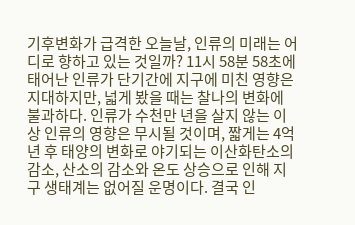기후변화가 급격한 오늘날, 인류의 미래는 어디로 향하고 있는 것일까? 11시 58분 58초에 태어난 인류가 단기간에 지구에 미친 영향은 지대하지만, 넓게 봤을 때는 찰나의 변화에 불과하다. 인류가 수천만 년을 살지 않는 이상 인류의 영향은 무시될 것이며, 짧게는 4억 년 후 태양의 변화로 야기되는 이산화탄소의 감소, 산소의 감소와 온도 상승으로 인해 지구 생태계는 없어질 운명이다. 결국 인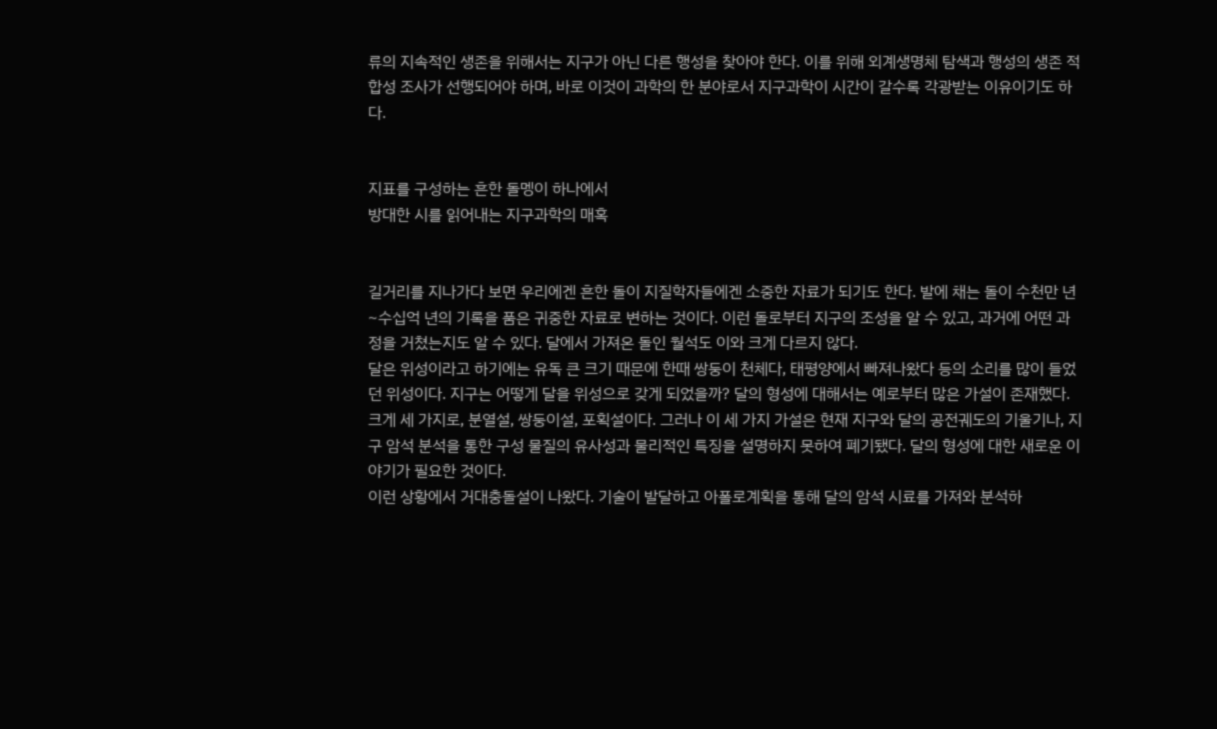류의 지속적인 생존을 위해서는 지구가 아닌 다른 행성을 찾아야 한다. 이를 위해 외계생명체 탐색과 행성의 생존 적합성 조사가 선행되어야 하며, 바로 이것이 과학의 한 분야로서 지구과학이 시간이 갈수록 각광받는 이유이기도 하다.


지표를 구성하는 흔한 돌멩이 하나에서
방대한 시를 읽어내는 지구과학의 매혹


길거리를 지나가다 보면 우리에겐 흔한 돌이 지질학자들에겐 소중한 자료가 되기도 한다. 발에 채는 돌이 수천만 년~수십억 년의 기록을 품은 귀중한 자료로 변하는 것이다. 이런 돌로부터 지구의 조성을 알 수 있고, 과거에 어떤 과정을 거쳤는지도 알 수 있다. 달에서 가져온 돌인 월석도 이와 크게 다르지 않다.
달은 위성이라고 하기에는 유독 큰 크기 때문에 한때 쌍둥이 천체다, 태평양에서 빠져나왔다 등의 소리를 많이 들었던 위성이다. 지구는 어떻게 달을 위성으로 갖게 되었을까? 달의 형성에 대해서는 예로부터 많은 가설이 존재했다. 크게 세 가지로, 분열설, 쌍둥이설, 포획설이다. 그러나 이 세 가지 가설은 현재 지구와 달의 공전궤도의 기울기나, 지구 암석 분석을 통한 구성 물질의 유사성과 물리적인 특징을 설명하지 못하여 폐기됐다. 달의 형성에 대한 새로운 이야기가 필요한 것이다.
이런 상황에서 거대충돌설이 나왔다. 기술이 발달하고 아폴로계획을 통해 달의 암석 시료를 가져와 분석하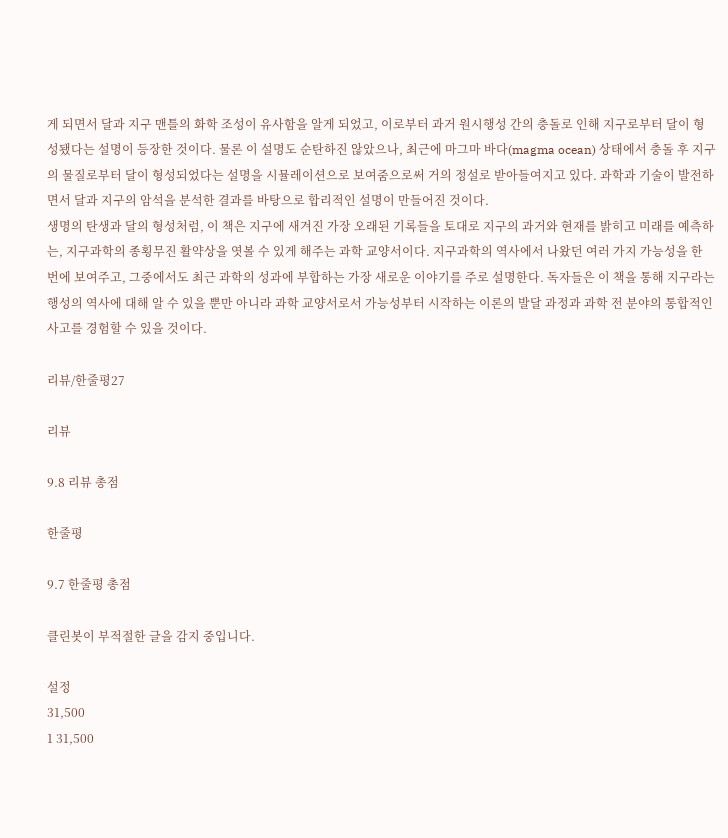게 되면서 달과 지구 맨틀의 화학 조성이 유사함을 알게 되었고, 이로부터 과거 원시행성 간의 충돌로 인해 지구로부터 달이 형성됐다는 설명이 등장한 것이다. 물론 이 설명도 순탄하진 않았으나, 최근에 마그마 바다(magma ocean) 상태에서 충돌 후 지구의 물질로부터 달이 형성되었다는 설명을 시뮬레이션으로 보여줌으로써 거의 정설로 받아들여지고 있다. 과학과 기술이 발전하면서 달과 지구의 암석을 분석한 결과를 바탕으로 합리적인 설명이 만들어진 것이다.
생명의 탄생과 달의 형성처럼, 이 책은 지구에 새겨진 가장 오래된 기록들을 토대로 지구의 과거와 현재를 밝히고 미래를 예측하는, 지구과학의 종횡무진 활약상을 엿볼 수 있게 해주는 과학 교양서이다. 지구과학의 역사에서 나왔던 여러 가지 가능성을 한 번에 보여주고, 그중에서도 최근 과학의 성과에 부합하는 가장 새로운 이야기를 주로 설명한다. 독자들은 이 책을 통해 지구라는 행성의 역사에 대해 알 수 있을 뿐만 아니라 과학 교양서로서 가능성부터 시작하는 이론의 발달 과정과 과학 전 분야의 통합적인 사고를 경험할 수 있을 것이다.

리뷰/한줄평27

리뷰

9.8 리뷰 총점

한줄평

9.7 한줄평 총점

클린봇이 부적절한 글을 감지 중입니다.

설정
31,500
1 31,500